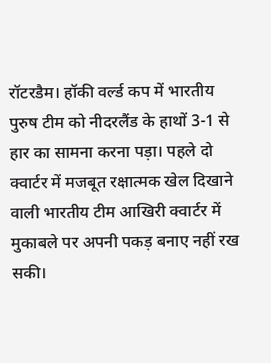रॉटरडैम। हॉकी वर्ल्ड कप में भारतीय पुरुष टीम को नीदरलैंड के हाथों 3-1 से हार का सामना करना पड़ा। पहले दो क्वार्टर में मजबूत रक्षात्मक खेल दिखाने वाली भारतीय टीम आखिरी क्वार्टर में मुकाबले पर अपनी पकड़ बनाए नहीं रख सकी।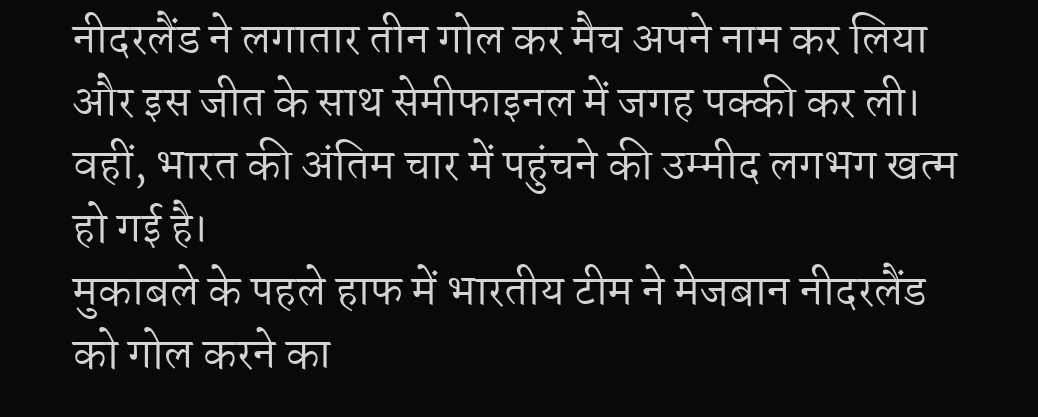नीदरलैंड ने लगातार तीन गोल कर मैच अपने नाम कर लिया और इस जीत के साथ सेमीफाइनल में जगह पक्की कर ली। वहीं, भारत की अंतिम चार में पहुंचने की उम्मीद लगभग खत्म हो गई है।
मुकाबले के पहले हाफ में भारतीय टीम ने मेजबान नीदरलैंड को गोल करने का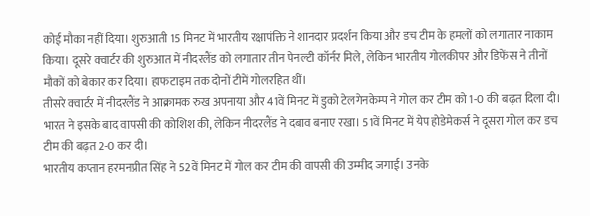कोई मौका नहीं दिया। शुरुआती 15 मिनट में भारतीय रक्षापंक्ति ने शानदार प्रदर्शन किया और डच टीम के हमलों को लगातार नाकाम किया। दूसरे क्वार्टर की शुरुआत में नीदरलैंड को लगातार तीन पेनल्टी कॉर्नर मिले, लेकिन भारतीय गोलकीपर और डिफेंस ने तीनों मौकों को बेकार कर दिया। हाफटाइम तक दोनों टीमें गोलरहित थीं।
तीसरे क्वार्टर में नीदरलैंड ने आक्रामक रुख अपनाया और 41वें मिनट में डुको टेलगेनकेम्प ने गोल कर टीम को 1-0 की बढ़त दिला दी। भारत ने इसके बाद वापसी की कोशिश की, लेकिन नीदरलैंड ने दबाव बनाए रखा। 51वें मिनट में येप होडेमेकर्स ने दूसरा गोल कर डच टीम की बढ़त 2-0 कर दी।
भारतीय कप्तान हरमनप्रीत सिंह ने 52वें मिनट में गोल कर टीम की वापसी की उम्मीद जगाई। उनके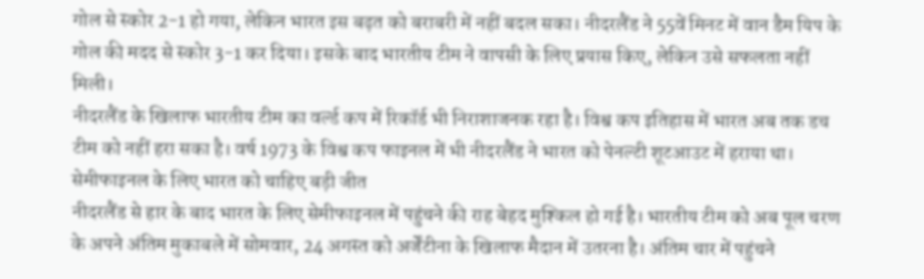गोल से स्कोर 2-1 हो गया, लेकिन भारत इस बढ़त को बराबरी में नहीं बदल सका। नीदरलैंड ने 55वें मिनट में वान डैम यिप के गोल की मदद से स्कोर 3-1 कर दिया। इसके बाद भारतीय टीम ने वापसी के लिए प्रयास किए, लेकिन उसे सफलता नहीं मिली।
नीदरलैंड के खिलाफ भारतीय टीम का वर्ल्ड कप में रिकॉर्ड भी निराशाजनक रहा है। विश्व कप इतिहास में भारत अब तक डच टीम को नहीं हरा सका है। वर्ष 1973 के विश्व कप फाइनल में भी नीदरलैंड ने भारत को पेनल्टी शूटआउट में हराया था।
सेमीफाइनल के लिए भारत को चाहिए बड़ी जीत
नीदरलैंड से हार के बाद भारत के लिए सेमीफाइनल में पहुंचने की राह बेहद मुश्किल हो गई है। भारतीय टीम को अब पूल चरण के अपने अंतिम मुकाबले में सोमवार, 24 अगस्त को अर्जेंटीना के खिलाफ मैदान में उतरना है। अंतिम चार में पहुंचने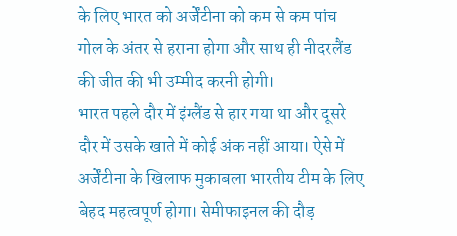के लिए भारत को अर्जेंटीना को कम से कम पांच गोल के अंतर से हराना होगा और साथ ही नीदरलैंड की जीत की भी उम्मीद करनी होगी।
भारत पहले दौर में इंग्लैंड से हार गया था और दूसरे दौर में उसके खाते में कोई अंक नहीं आया। ऐसे में अर्जेंटीना के खिलाफ मुकाबला भारतीय टीम के लिए बेहद महत्वपूर्ण होगा। सेमीफाइनल की दौड़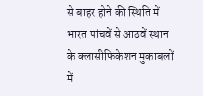से बाहर होने की स्थिति में भारत पांचवें से आठवें स्थान के क्लासीफिकेशन मुकाबलों में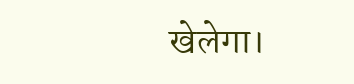खेलेगा।